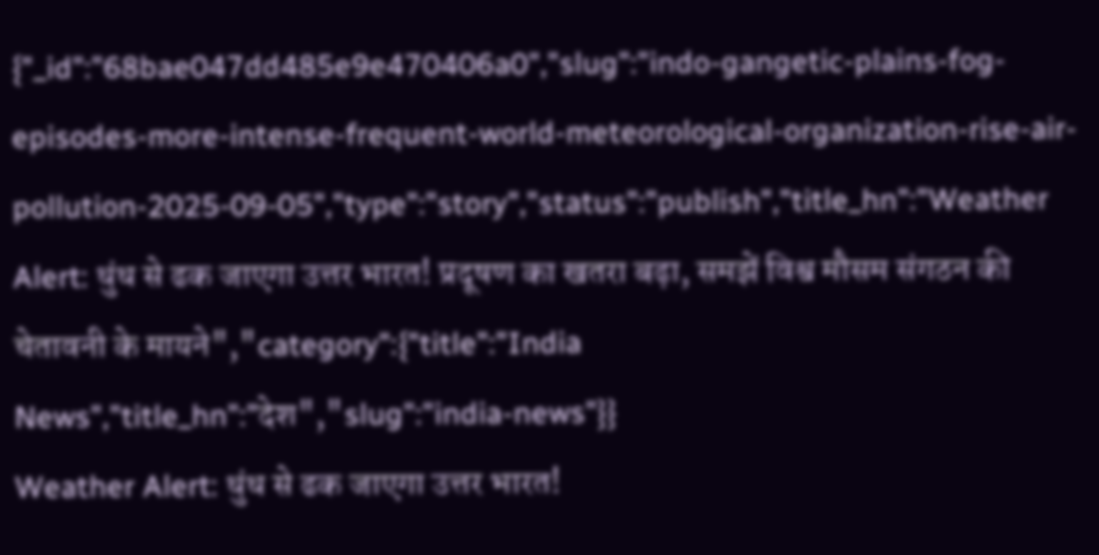{"_id":"68bae047dd485e9e470406a0","slug":"indo-gangetic-plains-fog-episodes-more-intense-frequent-world-meteorological-organization-rise-air-pollution-2025-09-05","type":"story","status":"publish","title_hn":"Weather Alert: धुंध से ढक जाएगा उत्तर भारत! प्रदूषण का खतरा बढ़ा, समझें विश्व मौसम संगठन की चेतावनी के मायने","category":{"title":"India News","title_hn":"देश","slug":"india-news"}}
Weather Alert: धुंध से ढक जाएगा उत्तर भारत!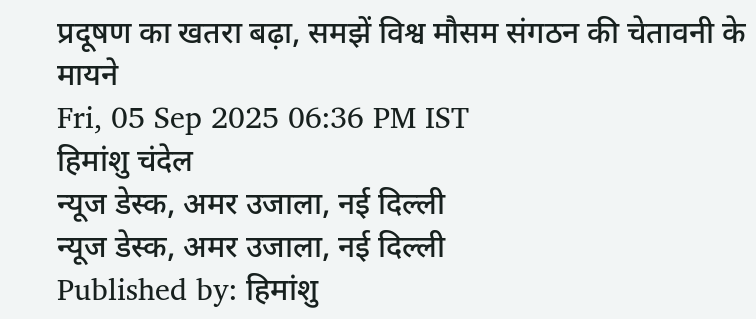प्रदूषण का खतरा बढ़ा, समझें विश्व मौसम संगठन की चेतावनी के मायने
Fri, 05 Sep 2025 06:36 PM IST
हिमांशु चंदेल
न्यूज डेस्क, अमर उजाला, नई दिल्ली
न्यूज डेस्क, अमर उजाला, नई दिल्ली
Published by: हिमांशु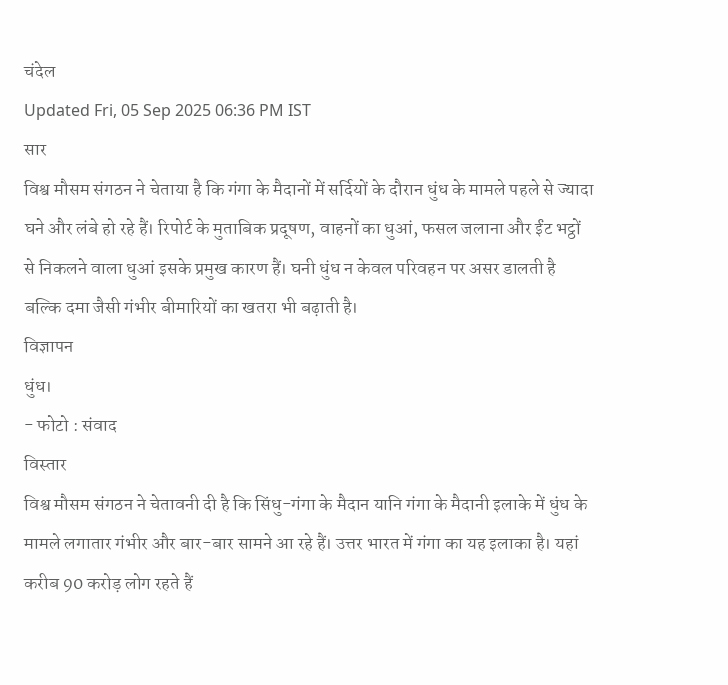चंदेल
Updated Fri, 05 Sep 2025 06:36 PM IST
सार
विश्व मौसम संगठन ने चेताया है कि गंगा के मैदानों में सर्दियों के दौरान धुंध के मामले पहले से ज्यादा घने और लंबे हो रहे हैं। रिपोर्ट के मुताबिक प्रदूषण, वाहनों का धुआं, फसल जलाना और ईंट भट्ठों से निकलने वाला धुआं इसके प्रमुख कारण हैं। घनी धुंध न केवल परिवहन पर असर डालती है बल्कि दमा जैसी गंभीर बीमारियों का खतरा भी बढ़ाती है।
विज्ञापन
धुंध।
- फोटो : संवाद
विस्तार
विश्व मौसम संगठन ने चेतावनी दी है कि सिंधु-गंगा के मैदान यानि गंगा के मैदानी इलाके में धुंध के मामले लगातार गंभीर और बार-बार सामने आ रहे हैं। उत्तर भारत में गंगा का यह इलाका है। यहां करीब 90 करोड़ लोग रहते हैं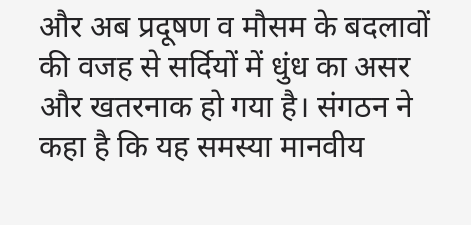और अब प्रदूषण व मौसम के बदलावों की वजह से सर्दियों में धुंध का असर और खतरनाक हो गया है। संगठन ने कहा है कि यह समस्या मानवीय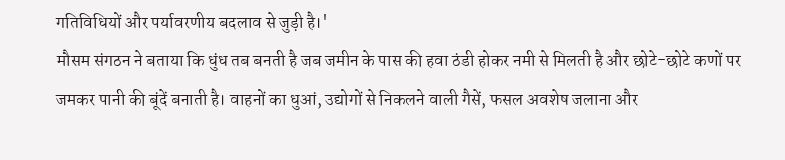गतिविधियों और पर्यावरणीय बदलाव से जुड़ी है।'
मौसम संगठन ने बताया कि धुंध तब बनती है जब जमीन के पास की हवा ठंडी होकर नमी से मिलती है और छोटे-छोटे कणों पर जमकर पानी की बूंदें बनाती है। वाहनों का धुआं, उद्योगों से निकलने वाली गैसें, फसल अवशेष जलाना और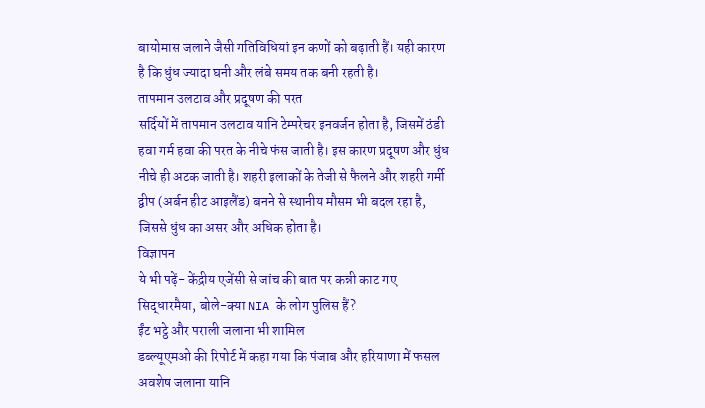बायोमास जलाने जैसी गतिविधियां इन कणों को बढ़ाती हैं। यही कारण है कि धुंध ज्यादा घनी और लंबे समय तक बनी रहती है।
तापमान उलटाव और प्रदूषण की परत
सर्दियों में तापमान उलटाव यानि टेम्परेचर इनवर्जन होता है, जिसमें ठंडी हवा गर्म हवा की परत के नीचे फंस जाती है। इस कारण प्रदूषण और धुंध नीचे ही अटक जाती है। शहरी इलाकों के तेजी से फैलने और शहरी गर्मी द्वीप (अर्बन हीट आइलैंड) बनने से स्थानीय मौसम भी बदल रहा है, जिससे धुंध का असर और अधिक होता है।
विज्ञापन
ये भी पढ़ें- केंद्रीय एजेंसी से जांच की बात पर कन्नी काट गए सिद्धारमैया, बोले-क्या NIA के लोग पुलिस हैं?
ईंट भट्ठे और पराली जलाना भी शामिल
डब्ल्यूएमओ की रिपोर्ट में कहा गया कि पंजाब और हरियाणा में फसल अवशेष जलाना यानि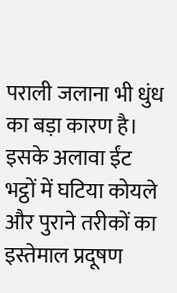पराली जलाना भी धुंध का बड़ा कारण है। इसके अलावा ईंट भट्ठों में घटिया कोयले और पुराने तरीकों का इस्तेमाल प्रदूषण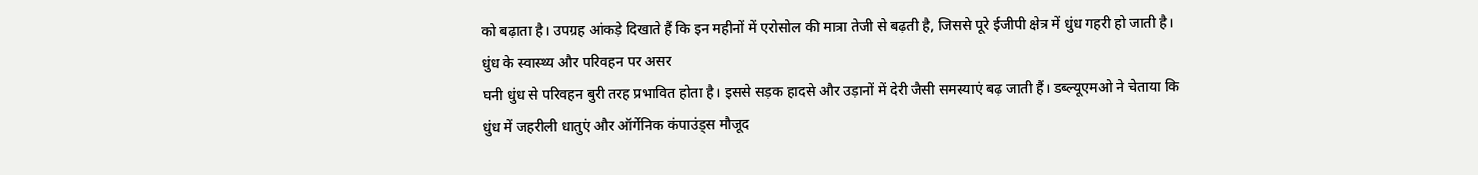को बढ़ाता है। उपग्रह आंकड़े दिखाते हैं कि इन महीनों में एरोसोल की मात्रा तेजी से बढ़ती है, जिससे पूरे ईजीपी क्षेत्र में धुंध गहरी हो जाती है।
धुंध के स्वास्थ्य और परिवहन पर असर
घनी धुंध से परिवहन बुरी तरह प्रभावित होता है। इससे सड़क हादसे और उड़ानों में देरी जैसी समस्याएं बढ़ जाती हैं। डब्ल्यूएमओ ने चेताया कि धुंध में जहरीली धातुएं और ऑर्गेनिक कंपाउंड्स मौजूद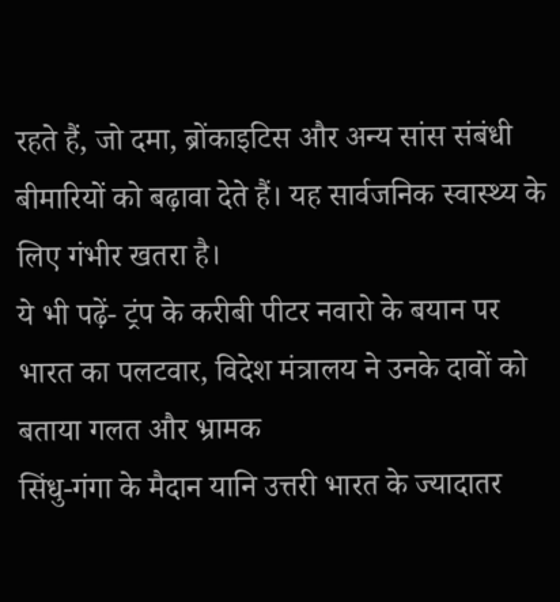रहते हैं, जो दमा, ब्रोंकाइटिस और अन्य सांस संबंधी बीमारियों को बढ़ावा देते हैं। यह सार्वजनिक स्वास्थ्य के लिए गंभीर खतरा है।
ये भी पढ़ें- ट्रंप के करीबी पीटर नवारो के बयान पर भारत का पलटवार, विदेश मंत्रालय ने उनके दावों को बताया गलत और भ्रामक
सिंधु-गंगा के मैदान यानि उत्तरी भारत के ज्यादातर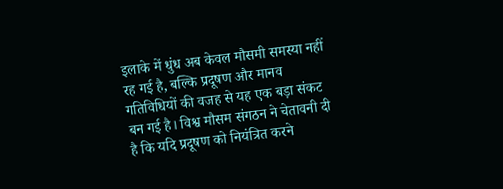इलाके में धुंध अब केवल मौसमी समस्या नहीं रह गई है, बल्कि प्रदूषण और मानव गतिविधियों की वजह से यह एक बड़ा संकट बन गई है। विश्व मौसम संगठन ने चेतावनी दी है कि यदि प्रदूषण को नियंत्रित करने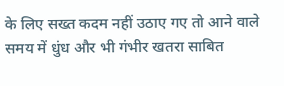के लिए सख्त कदम नहीं उठाए गए तो आने वाले समय में धुंध और भी गंभीर खतरा साबित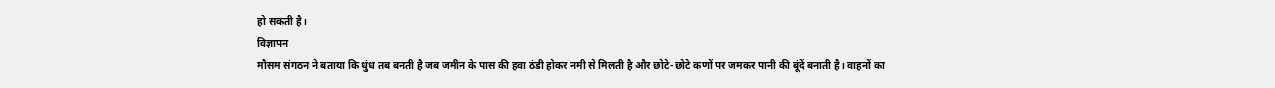हो सकती है।
विज्ञापन
मौसम संगठन ने बताया कि धुंध तब बनती है जब जमीन के पास की हवा ठंडी होकर नमी से मिलती है और छोटे-छोटे कणों पर जमकर पानी की बूंदें बनाती है। वाहनों का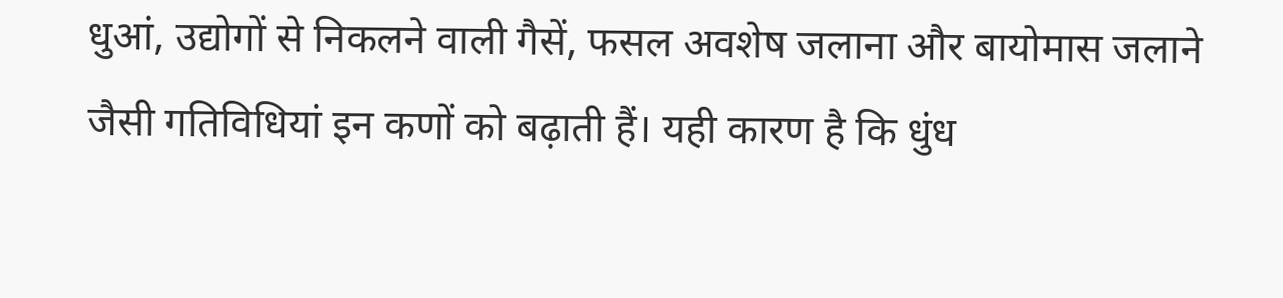धुआं, उद्योगों से निकलने वाली गैसें, फसल अवशेष जलाना और बायोमास जलाने जैसी गतिविधियां इन कणों को बढ़ाती हैं। यही कारण है कि धुंध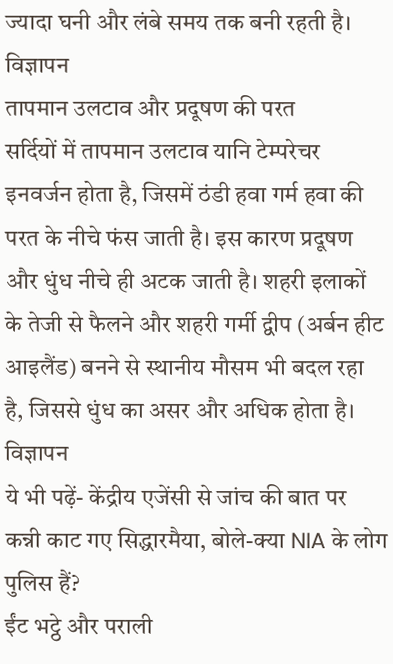ज्यादा घनी और लंबे समय तक बनी रहती है।
विज्ञापन
तापमान उलटाव और प्रदूषण की परत
सर्दियों में तापमान उलटाव यानि टेम्परेचर इनवर्जन होता है, जिसमें ठंडी हवा गर्म हवा की परत के नीचे फंस जाती है। इस कारण प्रदूषण और धुंध नीचे ही अटक जाती है। शहरी इलाकों के तेजी से फैलने और शहरी गर्मी द्वीप (अर्बन हीट आइलैंड) बनने से स्थानीय मौसम भी बदल रहा है, जिससे धुंध का असर और अधिक होता है।
विज्ञापन
ये भी पढ़ें- केंद्रीय एजेंसी से जांच की बात पर कन्नी काट गए सिद्धारमैया, बोले-क्या NIA के लोग पुलिस हैं?
ईंट भट्ठे और पराली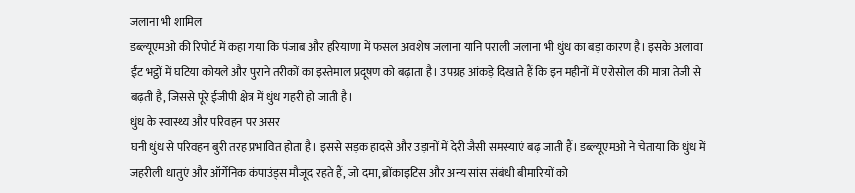जलाना भी शामिल
डब्ल्यूएमओ की रिपोर्ट में कहा गया कि पंजाब और हरियाणा में फसल अवशेष जलाना यानि पराली जलाना भी धुंध का बड़ा कारण है। इसके अलावा ईंट भट्ठों में घटिया कोयले और पुराने तरीकों का इस्तेमाल प्रदूषण को बढ़ाता है। उपग्रह आंकड़े दिखाते हैं कि इन महीनों में एरोसोल की मात्रा तेजी से बढ़ती है, जिससे पूरे ईजीपी क्षेत्र में धुंध गहरी हो जाती है।
धुंध के स्वास्थ्य और परिवहन पर असर
घनी धुंध से परिवहन बुरी तरह प्रभावित होता है। इससे सड़क हादसे और उड़ानों में देरी जैसी समस्याएं बढ़ जाती हैं। डब्ल्यूएमओ ने चेताया कि धुंध में जहरीली धातुएं और ऑर्गेनिक कंपाउंड्स मौजूद रहते हैं, जो दमा, ब्रोंकाइटिस और अन्य सांस संबंधी बीमारियों को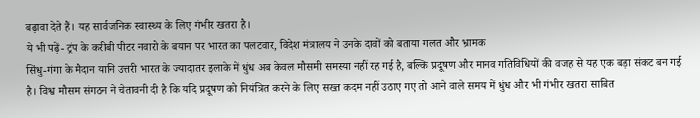बढ़ावा देते हैं। यह सार्वजनिक स्वास्थ्य के लिए गंभीर खतरा है।
ये भी पढ़ें- ट्रंप के करीबी पीटर नवारो के बयान पर भारत का पलटवार, विदेश मंत्रालय ने उनके दावों को बताया गलत और भ्रामक
सिंधु-गंगा के मैदान यानि उत्तरी भारत के ज्यादातर इलाके में धुंध अब केवल मौसमी समस्या नहीं रह गई है, बल्कि प्रदूषण और मानव गतिविधियों की वजह से यह एक बड़ा संकट बन गई है। विश्व मौसम संगठन ने चेतावनी दी है कि यदि प्रदूषण को नियंत्रित करने के लिए सख्त कदम नहीं उठाए गए तो आने वाले समय में धुंध और भी गंभीर खतरा साबित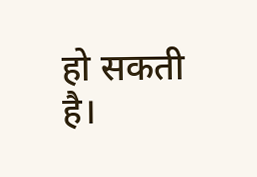हो सकती है।